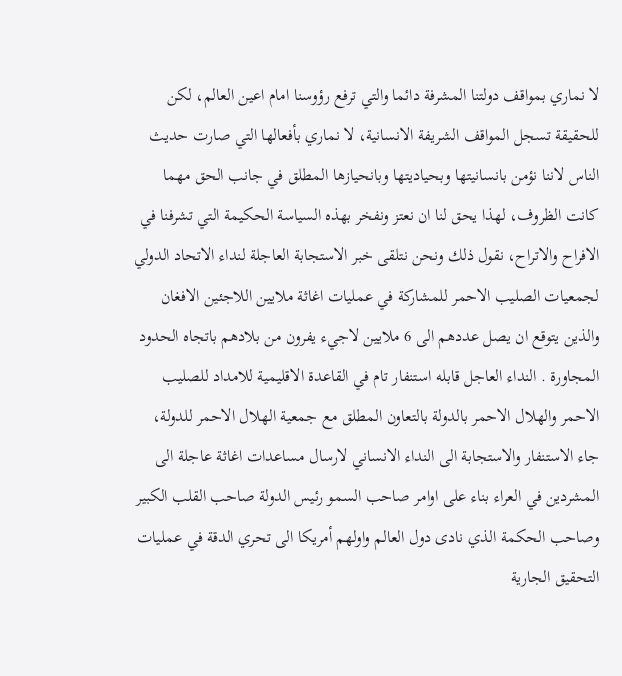لا نماري بمواقف دولتنا المشرفة دائما والتي ترفع رؤوسنا امام اعين العالم، لكن للحقيقة تسجل المواقف الشريفة الانسانية، لا نماري بأفعالها التي صارت حديث الناس لاننا نؤمن بانسانيتها وبحياديتها وبانحيازها المطلق في جانب الحق مهما كانت الظروف، لهذا يحق لنا ان نعتز ونفخر بهذه السياسة الحكيمة التي تشرفنا في الافراح والاتراح، نقول ذلك ونحن نتلقى خبر الاستجابة العاجلة لنداء الاتحاد الدولي لجمعيات الصليب الاحمر للمشاركة في عمليات اغاثة ملايين اللاجئين الافغان والذين يتوقع ان يصل عددهم الى 6 ملايين لاجيء يفرون من بلادهم باتجاه الحدود المجاورة . النداء العاجل قابله استنفار تام في القاعدة الاقليمية للامداد للصليب الاحمر والهلال الاحمر بالدولة بالتعاون المطلق مع جمعية الهلال الاحمر للدولة، جاء الاستنفار والاستجابة الى النداء الانساني لارسال مساعدات اغاثة عاجلة الى المشردين في العراء بناء على اوامر صاحب السمو رئيس الدولة صاحب القلب الكبير وصاحب الحكمة الذي نادى دول العالم واولهم أمريكا الى تحري الدقة في عمليات التحقيق الجارية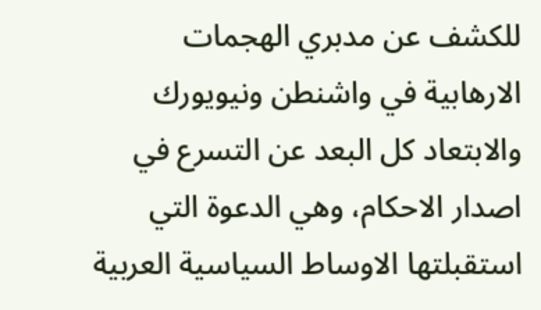للكشف عن مدبري الهجمات الارهابية في واشنطن ونيويورك والابتعاد كل البعد عن التسرع في اصدار الاحكام، وهي الدعوة التي استقبلتها الاوساط السياسية العربية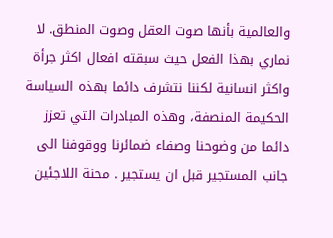والعالمية بأنها صوت العقل وصوت المنطق. لا نماري بهذا الفعل حيث سبقته افعال اكثر جرأة واكثر انسانية لكننا نتشرف دائما بهذه السياسة الحكيمة المنصفة، وهذه المبادرات التي تعزز دائما من وضوحنا وصفاء ضمائرنا ووقوفنا الى جانب المستجير قبل ان يستجير . محنة اللاجئين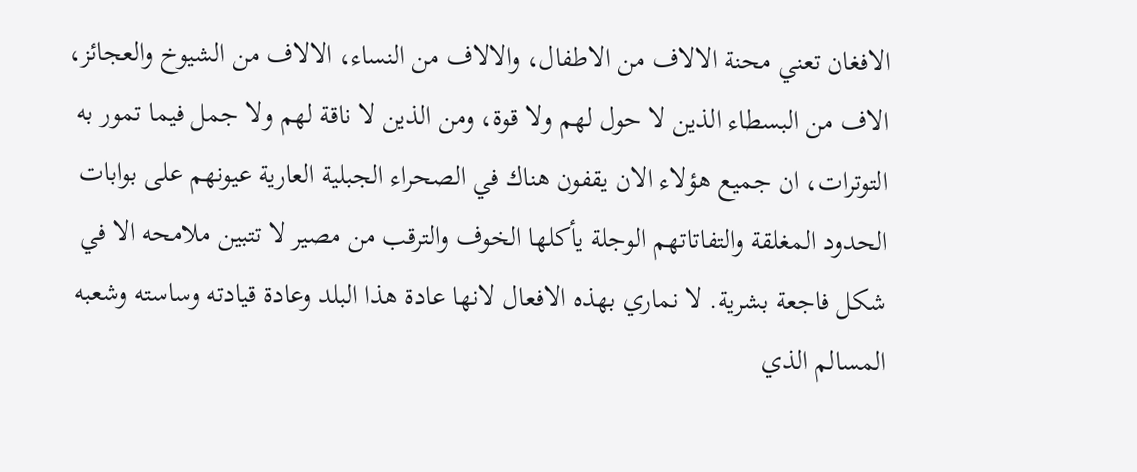الافغان تعني محنة الالاف من الاطفال، والالاف من النساء، الالاف من الشيوخ والعجائز، الاف من البسطاء الذين لا حول لهم ولا قوة، ومن الذين لا ناقة لهم ولا جمل فيما تمور به التوترات، ان جميع هؤلاء الان يقفون هناك في الصحراء الجبلية العارية عيونهم على بوابات الحدود المغلقة والتفاتاتهم الوجلة يأكلها الخوف والترقب من مصير لا تتبين ملامحه الا في شكل فاجعة بشرية. لا نماري بهذه الافعال لانها عادة هذا البلد وعادة قيادته وساسته وشعبه المسالم الذي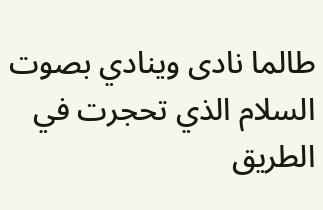طالما نادى وينادي بصوت السلام الذي تحجرت في الطريق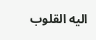اليه القلوب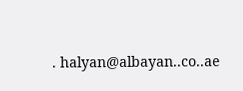. halyan@albayan..co..ae